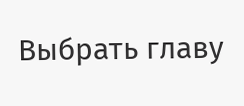Выбрать главу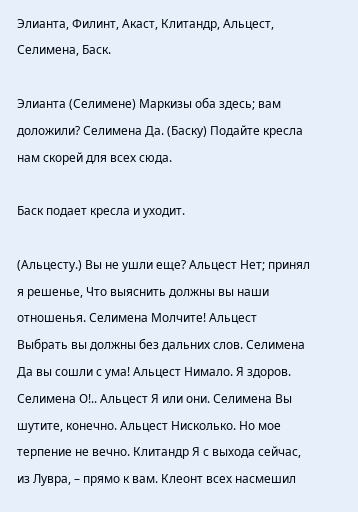Элианта, Филинт, Акаcт, Клитандр, Альцест, Селимена, Баск.

Элианта (Селимене) Маркизы оба здесь; вам доложили? Селимена Да. (Баску) Подайте кресла нам скорей для всех сюда.

Баск подает кресла и уходит.

(Альцесту.) Вы не ушли еще? Альцест Нет; принял я решенье, Что выяснить должны вы наши отношенья. Селимена Молчите! Альцест Выбрать вы должны без дальних слов. Селимена Да вы сошли с ума! Альцест Нимало. Я здоров. Селимена О!.. Альцест Я или они. Селимена Вы шутите, конечно. Альцест Нисколько. Но мое терпение не вечно. Клитандр Я с выхода сейчас, из Лувра, – прямо к вам. Клеонт всех насмешил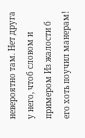невероятно там. Нет друга у него, чтоб словом и примером Из жалости б его хоть поучил манерам!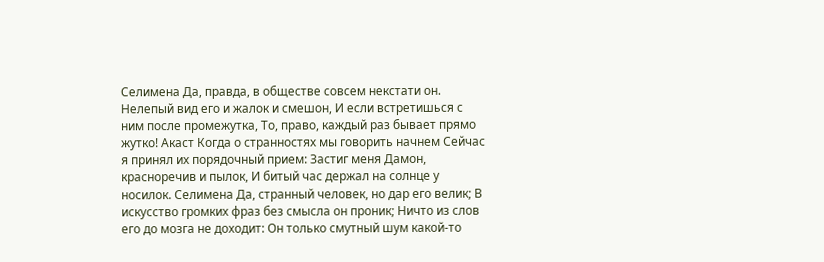Селимена Да, правда, в обществе совсем некстати он. Нелепый вид его и жалок и смешон, И если встретишься с ним после промежутка, То, право, каждый раз бывает прямо жутко! Акаcт Когда о странностях мы говорить начнем Сейчас я принял их порядочный прием: Застиг меня Дамон, красноречив и пылок, И битый час держал на солнце у носилок. Селимена Да, странный человек, но дар его велик; В искусство громких фраз без смысла он проник; Ничто из слов его до мозга не доходит: Он только смутный шум какой-то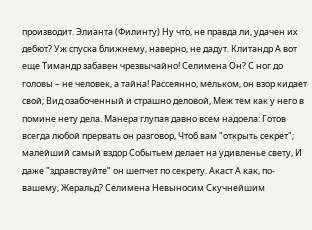производит. Элианта (Филинту) Ну что, не правда ли, удачен их дебют? Уж спуска ближнему, наверно, не дадут. Клитандр А вот еще Тимандр забавен чрезвычайно! Селимена Он? С ног до головы – не человек, а тайна! Рассеянно, мельком, он взор кидает свой; Вид озабоченный и страшно деловой, Меж тем как у него в помине нету дела. Манера глупая давно всем надоела: Готов всегда любой прервать он разговор, Чтоб вам "открыть секрет"; малейший самый вздор Событьем делает на удивленье свету, И даже "здравствуйте" он шепчет по секрету. Акаcт А как, по-вашему, Жеральд? Селимена Невыносим Скучнейшим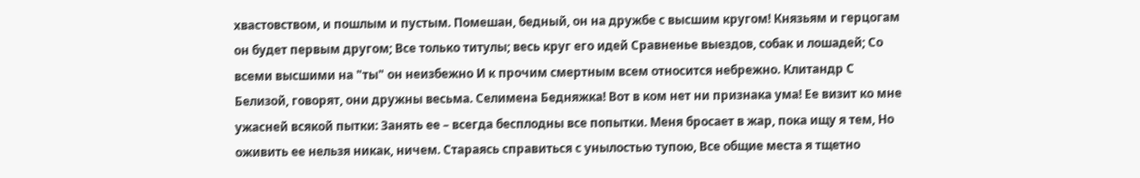хвастовством, и пошлым и пустым. Помешан, бедный, он на дружбе с высшим кругом! Князьям и герцогам он будет первым другом; Все только титулы; весь круг его идей Сравненье выездов, собак и лошадей; Со всеми высшими на "ты" он неизбежно И к прочим смертным всем относится небрежно. Клитандр С Белизой, говорят, они дружны весьма. Селимена Бедняжка! Вот в ком нет ни признака ума! Ее визит ко мне ужасней всякой пытки: Занять ее – всегда бесплодны все попытки. Меня бросает в жар, пока ищу я тем, Но оживить ее нельзя никак, ничем. Стараясь справиться с унылостью тупою, Все общие места я тщетно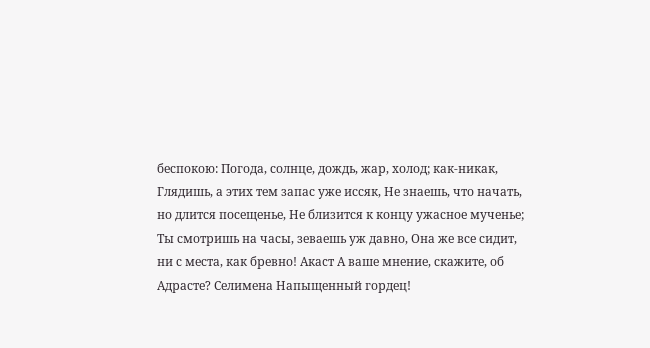беспокою: Погода, солнце, дождь, жар, холод; как-никак,
Глядишь, а этих тем запас уже иссяк, Не знаешь, что начать, но длится посещенье, Не близится к концу ужасное мученье; Ты смотришь на часы, зеваешь уж давно, Она же все сидит, ни с места, как бревно! Акаcт А ваше мнение, скажите, об Адрасте? Селимена Напыщенный гордец!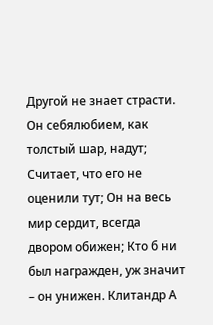Другой не знает страсти. Он себялюбием, как толстый шар, надут; Считает, что его не оценили тут; Он на весь мир сердит, всегда двором обижен; Кто б ни был награжден, уж значит – он унижен. Клитандр А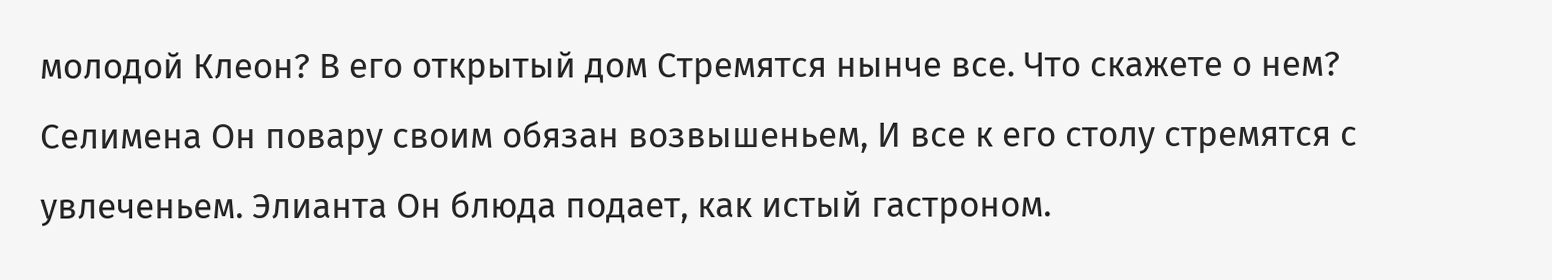молодой Клеон? В его открытый дом Стремятся нынче все. Что скажете о нем? Селимена Он повару своим обязан возвышеньем, И все к его столу стремятся с увлеченьем. Элианта Он блюда подает, как истый гастроном.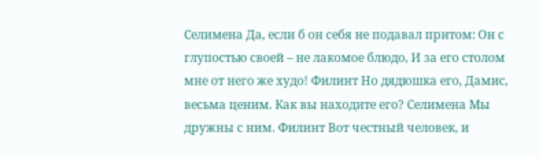Селимена Да, если б он себя не подавал притом: Он с глупостью своей – не лакомое блюдо, И за его столом мне от него же худо! Филинт Но дядюшка его, Дамис, весьма ценим. Как вы находите его? Селимена Мы дружны с ним. Филинт Вот честный человек, и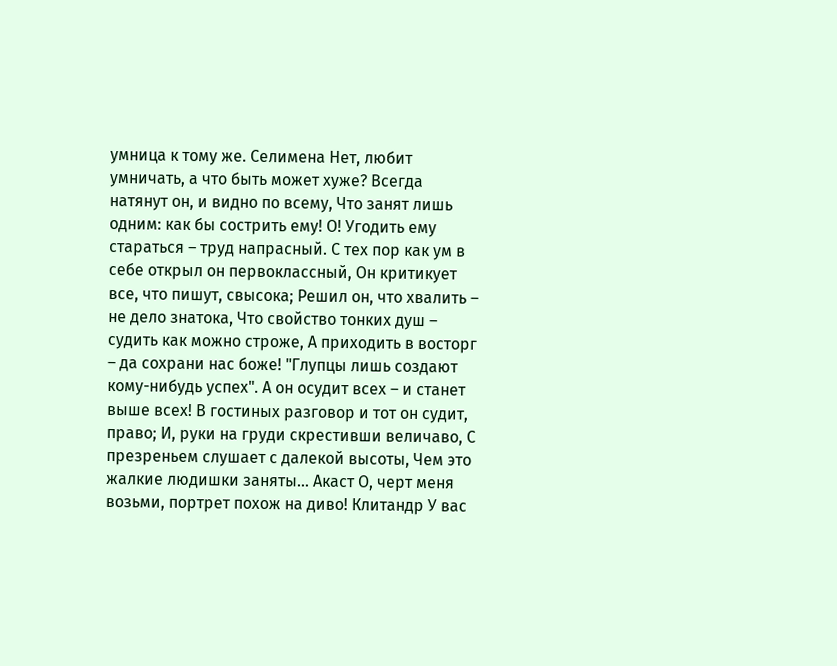умница к тому же. Селимена Нет, любит умничать, а что быть может хуже? Всегда натянут он, и видно по всему, Что занят лишь одним: как бы сострить ему! О! Угодить ему стараться – труд напрасный. С тех пор как ум в себе открыл он первоклассный, Он критикует все, что пишут, свысока; Решил он, что хвалить – не дело знатока, Что свойство тонких душ – судить как можно строже, А приходить в восторг – да сохрани нас боже! "Глупцы лишь создают кому-нибудь успех". А он осудит всех – и станет выше всех! В гостиных разговор и тот он судит, право; И, руки на груди скрестивши величаво, С презреньем слушает с далекой высоты, Чем это жалкие людишки заняты… Акаcт О, черт меня возьми, портрет похож на диво! Клитандр У вас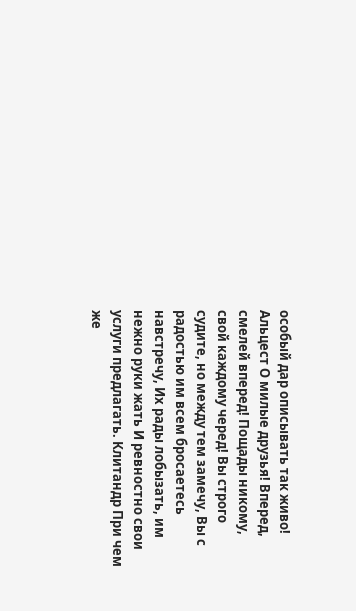особый дар описывать так живо! Альцест О милые друзья! Вперед, смелей вперед! Пощады никому, свой каждому черед! Вы строго судите, но между тем замечу, Вы с радостью им всем бросаетесь навстречу, Их рады лобызать, им нежно руки жать И ревностно свои услуги предлагать. Клитандр При чем же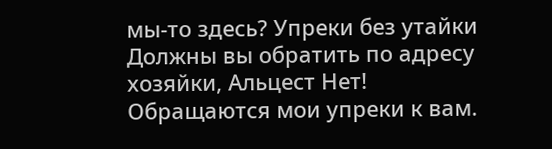мы-то здесь? Упреки без утайки Должны вы обратить по адресу хозяйки, Альцест Нет! Обращаются мои упреки к вам.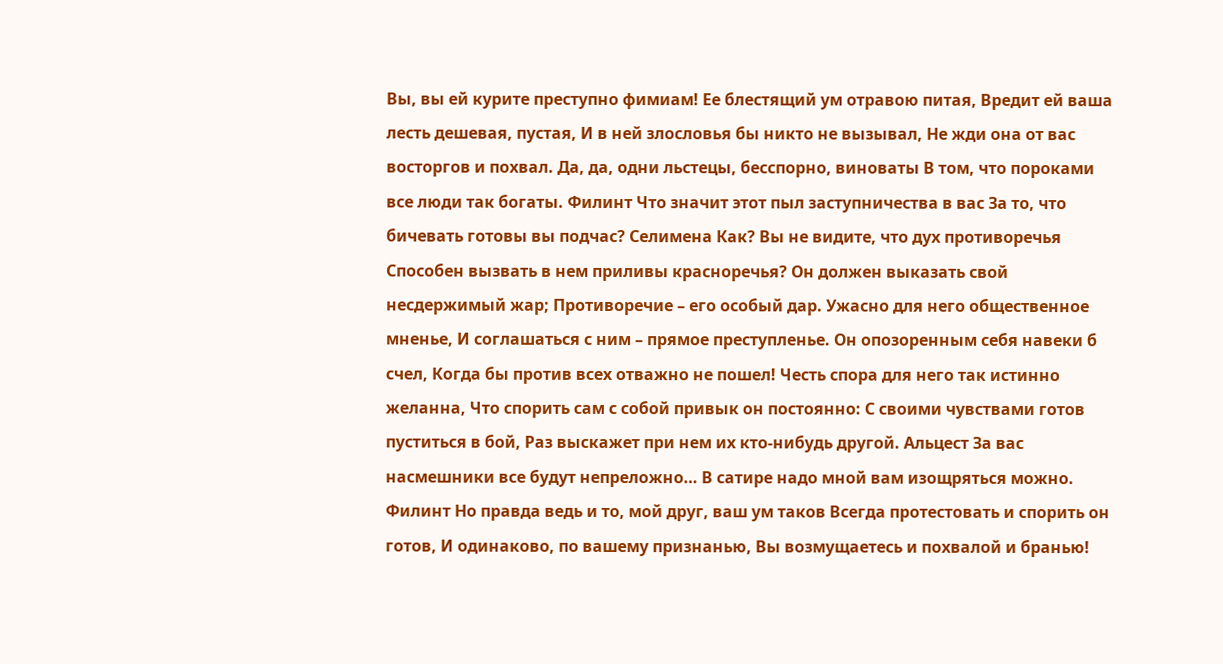Вы, вы ей курите преступно фимиам! Ее блестящий ум отравою питая, Вредит ей ваша лесть дешевая, пустая, И в ней злословья бы никто не вызывал, Не жди она от вас восторгов и похвал. Да, да, одни льстецы, бесспорно, виноваты В том, что пороками все люди так богаты. Филинт Что значит этот пыл заступничества в вас За то, что бичевать готовы вы подчас? Селимена Как? Вы не видите, что дух противоречья Способен вызвать в нем приливы красноречья? Он должен выказать свой несдержимый жар; Противоречие – его особый дар. Ужасно для него общественное мненье, И соглашаться с ним – прямое преступленье. Он опозоренным себя навеки б счел, Когда бы против всех отважно не пошел! Честь спора для него так истинно желанна, Что спорить сам с собой привык он постоянно: С своими чувствами готов пуститься в бой, Раз выскажет при нем их кто-нибудь другой. Альцест За вас насмешники все будут непреложно… В сатире надо мной вам изощряться можно. Филинт Но правда ведь и то, мой друг, ваш ум таков Всегда протестовать и спорить он готов, И одинаково, по вашему признанью, Вы возмущаетесь и похвалой и бранью!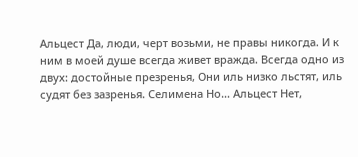Альцест Да, люди, черт возьми, не правы никогда. И к ним в моей душе всегда живет вражда. Всегда одно из двух: достойные презренья, Они иль низко льстят, иль судят без зазренья. Селимена Но… Альцест Нет,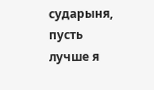сударыня, пусть лучше я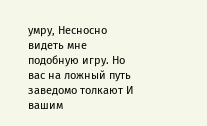умру, Несносно видеть мне подобную игру. Но вас на ложный путь заведомо толкают И вашим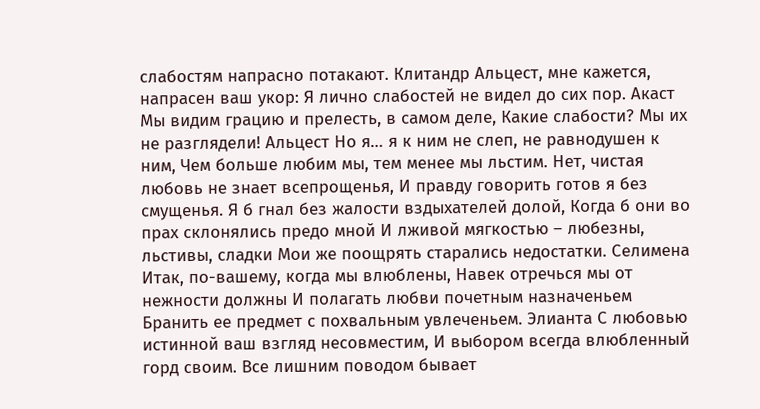слабостям напрасно потакают. Клитандр Альцест, мне кажется, напрасен ваш укор: Я лично слабостей не видел до сих пор. Акаcт Мы видим грацию и прелесть, в самом деле, Какие слабости? Мы их не разглядели! Альцест Но я… я к ним не слеп, не равнодушен к ним, Чем больше любим мы, тем менее мы льстим. Нет, чистая любовь не знает всепрощенья, И правду говорить готов я без смущенья. Я б гнал без жалости вздыхателей долой, Когда б они во прах склонялись предо мной И лживой мягкостью – любезны, льстивы, сладки Мои же поощрять старались недостатки. Селимена Итак, по-вашему, когда мы влюблены, Навек отречься мы от нежности должны И полагать любви почетным назначеньем Бранить ее предмет с похвальным увлеченьем. Элианта С любовью истинной ваш взгляд несовместим, И выбором всегда влюбленный горд своим. Все лишним поводом бывает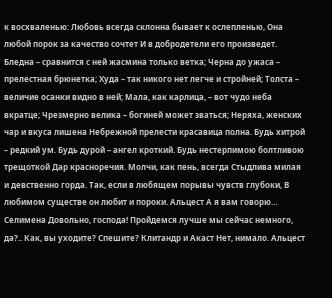к восхваленью: Любовь всегда склонна бывает к ослепленью, Она любой порок за качество сочтет И в добродетели его произведет. Бледна – сравнится с ней жасмина только ветка; Черна до ужаса – прелестная брюнетка; Худа – так никого нет легче и стройней; Толста – величие осанки видно в ней; Мала, как карлица, – вот чудо неба вкратце; Чрезмерно велика – богиней может зваться; Неряха, женских чар и вкуса лишена Небрежной прелести красавица полна. Будь хитрой – редкий ум. Будь дурой – ангел кроткий. Будь нестерпимою болтливою трещоткой Дар красноречия. Молчи, как пень, всегда Стыдлива милая и девственно горда. Так, если в любящем порывы чувств глубоки, В любимом существе он любит и пороки. Альцест А я вам говорю… Селимена Довольно, господа! Пройдемся лучше мы сейчас немного, да?.. Как, вы уходите? Спешите? Клитандр и Акаcт Нет, нимало. Альцест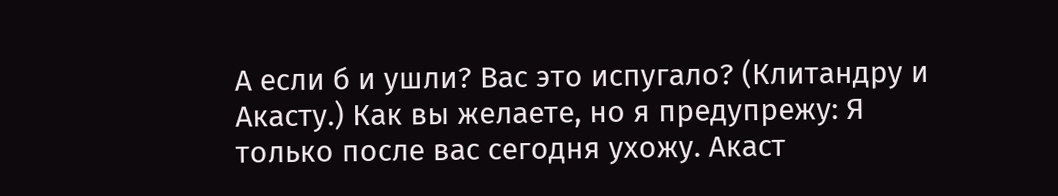А если б и ушли? Вас это испугало? (Клитандру и Акасту.) Как вы желаете, но я предупрежу: Я только после вас сегодня ухожу. Акаcт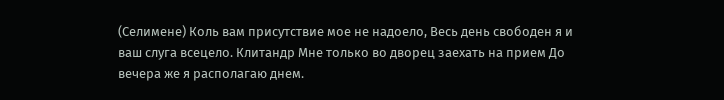(Селимене) Коль вам присутствие мое не надоело, Весь день свободен я и ваш слуга всецело. Клитандр Мне только во дворец заехать на прием До вечера же я располагаю днем.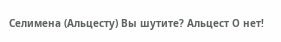Селимена (Альцесту) Вы шутите? Альцест О нет!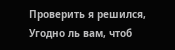Проверить я решился, Угодно ль вам, чтоб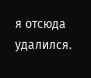я отсюда удалился.